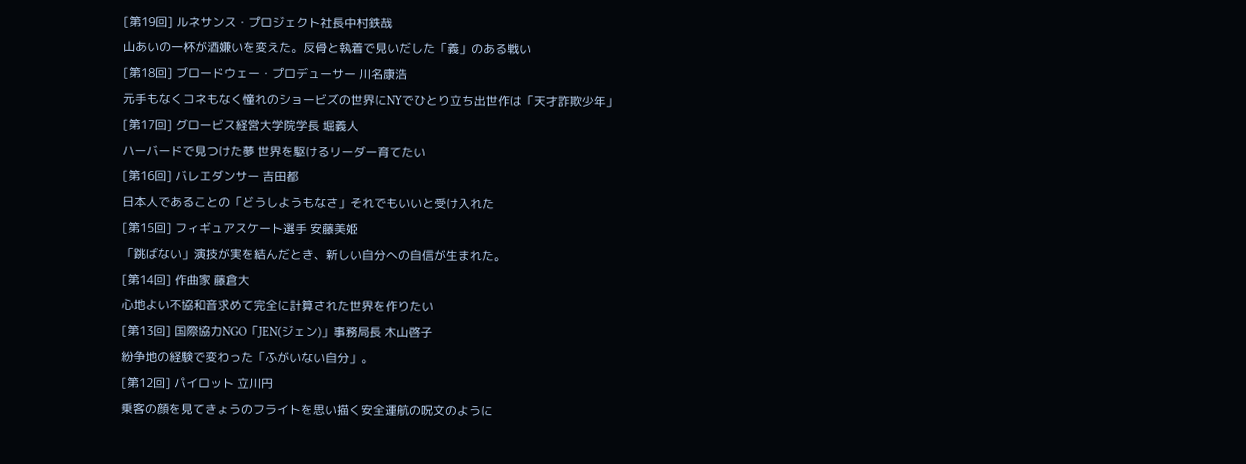[第19回] ルネサンス・プロジェクト社長中村鉄哉
山あいの一杯が酒嫌いを変えた。反骨と執着で見いだした「義」のある戦い
[第18回] ブロードウェー・プロデューサー 川名康浩
元手もなくコネもなく憧れのショービズの世界にNYでひとり立ち出世作は「天才詐欺少年」
[第17回] グロービス経営大学院学長 堀義人
ハーバードで見つけた夢 世界を駆けるリーダー育てたい
[第16回] バレエダンサー 吉田都
日本人であることの「どうしようもなさ」それでもいいと受け入れた
[第15回] フィギュアスケート選手 安藤美姫
「跳ばない」演技が実を結んだとき、新しい自分への自信が生まれた。
[第14回] 作曲家 藤倉大
心地よい不協和音求めて完全に計算された世界を作りたい
[第13回] 国際協力NGO「JEN(ジェン)」事務局長 木山啓子
紛争地の経験で変わった「ふがいない自分」。
[第12回] パイロット 立川円
乗客の顔を見てきょうのフライトを思い描く安全運航の呪文のように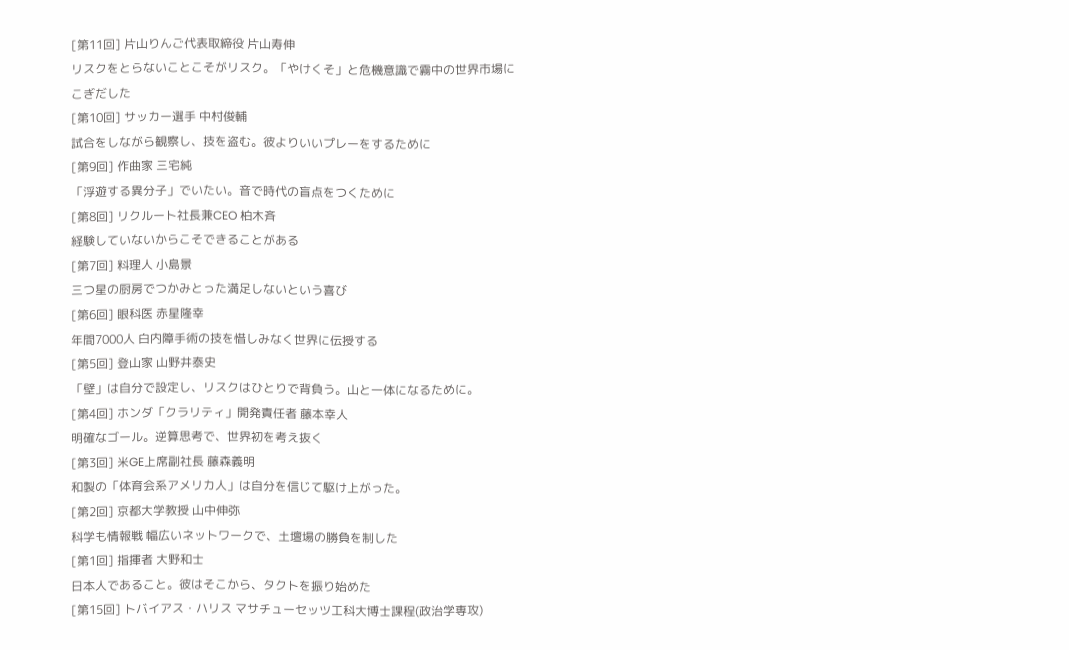[第11回] 片山りんご代表取締役 片山寿伸
リスクをとらないことこそがリスク。「やけくそ」と危機意識で霧中の世界市場にこぎだした
[第10回] サッカー選手 中村俊輔
試合をしながら観察し、技を盗む。彼よりいいプレーをするために
[第9回] 作曲家 三宅純
「浮遊する異分子」でいたい。音で時代の盲点をつくために
[第8回] リクルート社長兼CEO 柏木斉
経験していないからこそできることがある
[第7回] 料理人 小島景
三つ星の厨房でつかみとった満足しないという喜び
[第6回] 眼科医 赤星隆幸
年間7000人 白内障手術の技を惜しみなく世界に伝授する
[第5回] 登山家 山野井泰史
「壁」は自分で設定し、リスクはひとりで背負う。山と一体になるために。
[第4回] ホンダ「クラリティ」開発責任者 藤本幸人
明確なゴール。逆算思考で、世界初を考え抜く
[第3回] 米GE上席副社長 藤森義明
和製の「体育会系アメリカ人」は自分を信じて駆け上がった。
[第2回] 京都大学教授 山中伸弥
科学も情報戦 幅広いネットワークで、土壇場の勝負を制した
[第1回] 指揮者 大野和士
日本人であること。彼はそこから、タクトを振り始めた
[第15回] トバイアス・ハリス マサチューセッツ工科大博士課程(政治学専攻)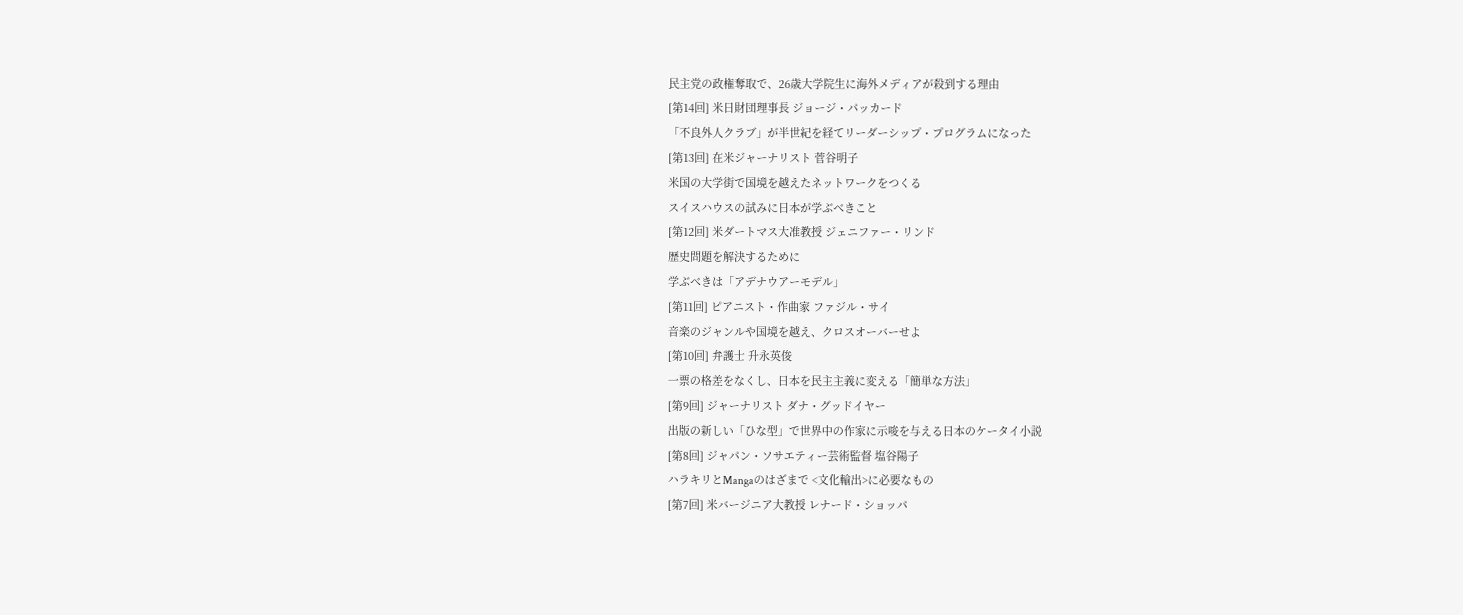民主党の政権奪取で、26歳大学院生に海外メディアが殺到する理由
[第14回] 米日財団理事長 ジョージ・パッカード
「不良外人クラブ」が半世紀を経てリーダーシップ・プログラムになった
[第13回] 在米ジャーナリスト 菅谷明子
米国の大学街で国境を越えたネットワークをつくる
スイスハウスの試みに日本が学ぶべきこと
[第12回] 米ダートマス大准教授 ジェニファー・リンド
歴史問題を解決するために
学ぶべきは「アデナウアーモデル」
[第11回] ピアニスト・作曲家 ファジル・サイ
音楽のジャンルや国境を越え、クロスオーバーせよ
[第10回] 弁護士 升永英俊
一票の格差をなくし、日本を民主主義に変える「簡単な方法」
[第9回] ジャーナリスト ダナ・グッドイヤー
出版の新しい「ひな型」で世界中の作家に示唆を与える日本のケータイ小説
[第8回] ジャパン・ソサエティー芸術監督 塩谷陽子
ハラキリとMangaのはざまで <文化輸出>に必要なもの
[第7回] 米バージニア大教授 レナード・ショッパ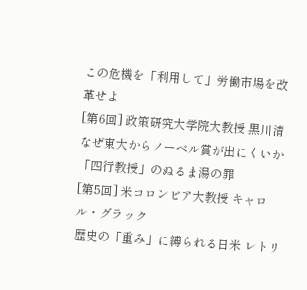この危機を「利用して」労働市場を改革せよ
[第6回] 政策研究大学院大教授 黒川清
なぜ東大からノーベル賞が出にくいか 「四行教授」のぬるま湯の罪
[第5回] 米コロンビア大教授 キャロル・グラック
歴史の「重み」に縛られる日米 レトリ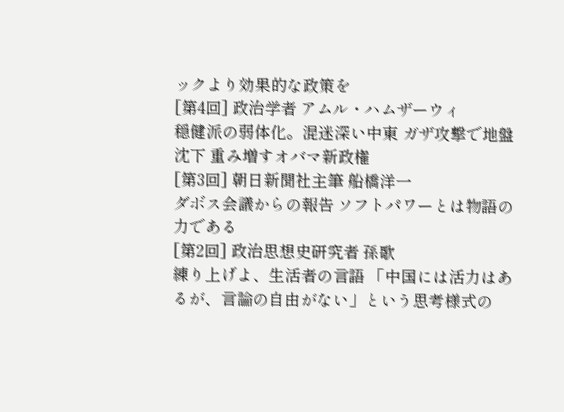ックより効果的な政策を
[第4回] 政治学者 アムル・ハムザーウィ
穏健派の弱体化。混迷深い中東 ガザ攻撃で地盤沈下 重み増すオバマ新政権
[第3回] 朝日新聞社主筆 船橋洋一
ダボス会議からの報告 ソフトパワーとは物語の力である
[第2回] 政治思想史研究者 孫歌
練り上げよ、生活者の言語 「中国には活力はあるが、言論の自由がない」という思考様式の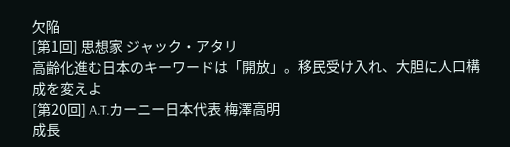欠陥
[第1回] 思想家 ジャック・アタリ
高齢化進む日本のキーワードは「開放」。移民受け入れ、大胆に人口構成を変えよ
[第20回] A.T.カーニー日本代表 梅澤高明
成長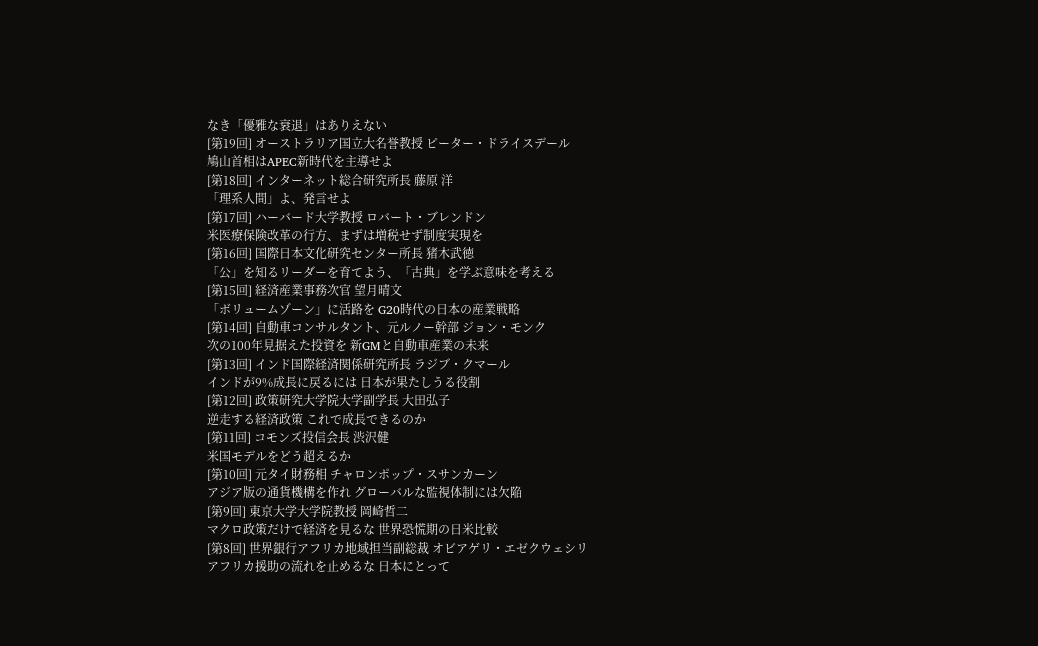なき「優雅な衰退」はありえない
[第19回] オーストラリア国立大名誉教授 ピーター・ドライスデール
鳩山首相はAPEC新時代を主導せよ
[第18回] インターネット総合研究所長 藤原 洋
「理系人間」よ、発言せよ
[第17回] ハーバード大学教授 ロバート・ブレンドン
米医療保険改革の行方、まずは増税せず制度実現を
[第16回] 国際日本文化研究センター所長 猪木武徳
「公」を知るリーダーを育てよう、「古典」を学ぶ意味を考える
[第15回] 経済産業事務次官 望月晴文
「ボリュームゾーン」に活路を G20時代の日本の産業戦略
[第14回] 自動車コンサルタント、元ルノー幹部 ジョン・モンク
次の100年見据えた投資を 新GMと自動車産業の未来
[第13回] インド国際経済関係研究所長 ラジブ・クマール
インドが9%成長に戻るには 日本が果たしうる役割
[第12回] 政策研究大学院大学副学長 大田弘子
逆走する経済政策 これで成長できるのか
[第11回] コモンズ投信会長 渋沢健
米国モデルをどう超えるか
[第10回] 元タイ財務相 チャロンポップ・スサンカーン
アジア版の通貨機構を作れ グローバルな監視体制には欠陥
[第9回] 東京大学大学院教授 岡崎哲二
マクロ政策だけで経済を見るな 世界恐慌期の日米比較
[第8回] 世界銀行アフリカ地域担当副総裁 オビアゲリ・エゼクウェシリ
アフリカ援助の流れを止めるな 日本にとって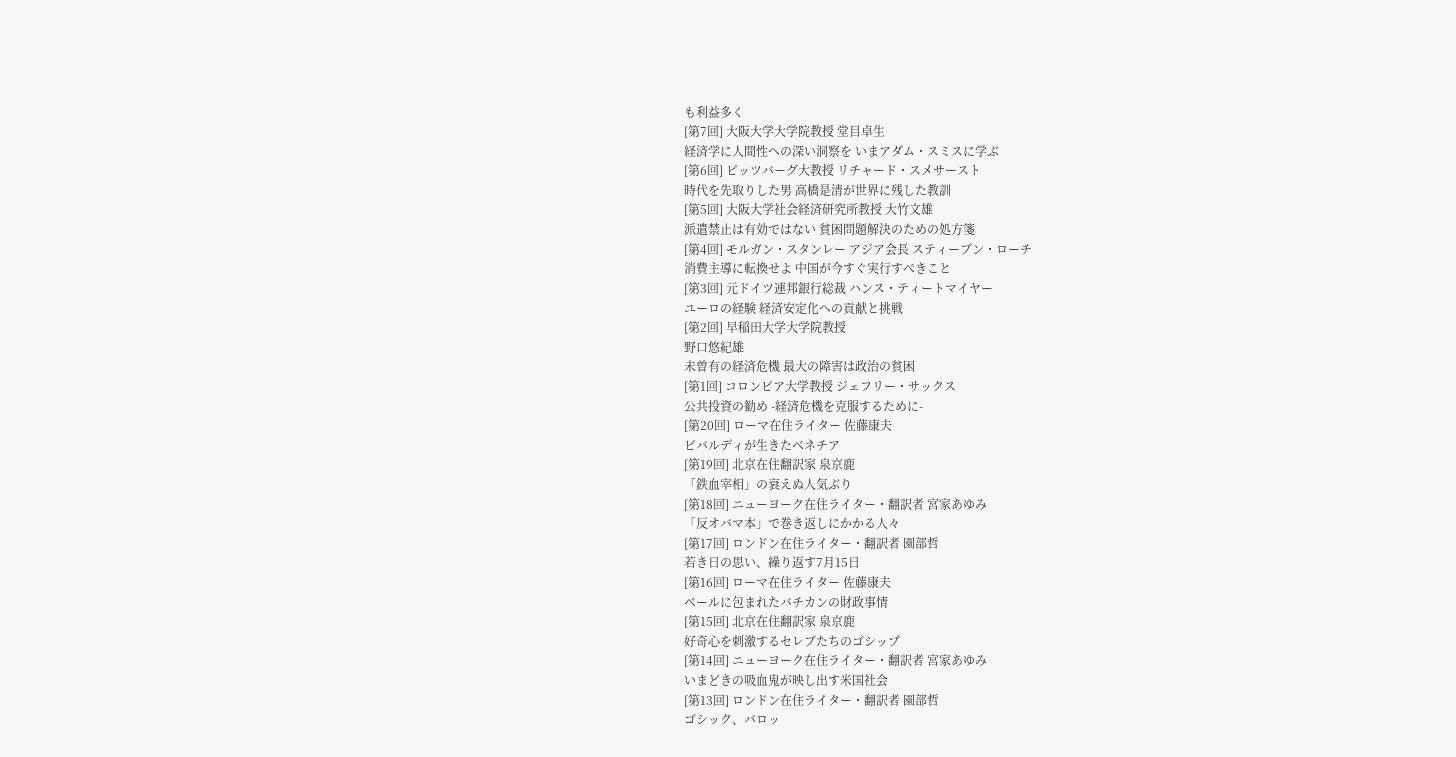も利益多く
[第7回] 大阪大学大学院教授 堂目卓生
経済学に人間性への深い洞察を いまアダム・スミスに学ぶ
[第6回] ピッツバーグ大教授 リチャード・スメサースト
時代を先取りした男 高橋是清が世界に残した教訓
[第5回] 大阪大学社会経済研究所教授 大竹文雄
派遣禁止は有効ではない 貧困問題解決のための処方箋
[第4回] モルガン・スタンレー アジア会長 スティーブン・ローチ
消費主導に転換せよ 中国が今すぐ実行すべきこと
[第3回] 元ドイツ連邦銀行総裁 ハンス・ティートマイヤー
ユーロの経験 経済安定化への貢献と挑戦
[第2回] 早稲田大学大学院教授
野口悠紀雄
未曽有の経済危機 最大の障害は政治の貧困
[第1回] コロンビア大学教授 ジェフリー・サックス
公共投資の勧め -経済危機を克服するために-
[第20回] ローマ在住ライター 佐藤康夫
ビバルディが生きたベネチア
[第19回] 北京在住翻訳家 泉京鹿
「鉄血宰相」の衰えぬ人気ぶり
[第18回] ニューヨーク在住ライター・翻訳者 宮家あゆみ
「反オバマ本」で巻き返しにかかる人々
[第17回] ロンドン在住ライター・翻訳者 園部哲
若き日の思い、繰り返す7月15日
[第16回] ローマ在住ライター 佐藤康夫
ベールに包まれたバチカンの財政事情
[第15回] 北京在住翻訳家 泉京鹿
好奇心を刺激するセレブたちのゴシップ
[第14回] ニューヨーク在住ライター・翻訳者 宮家あゆみ
いまどきの吸血鬼が映し出す米国社会
[第13回] ロンドン在住ライター・翻訳者 園部哲
ゴシック、バロッ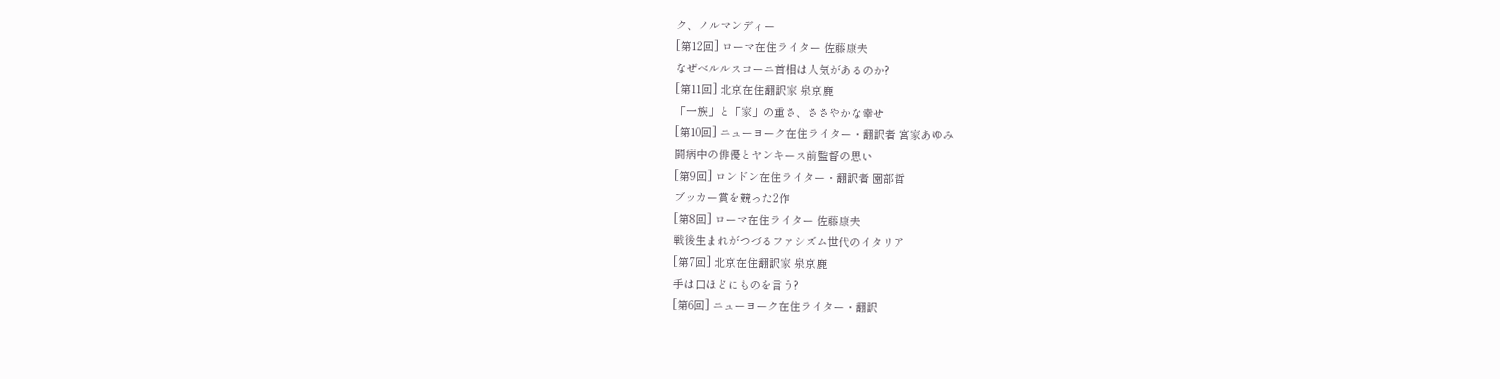ク、ノルマンディー
[第12回] ローマ在住ライター 佐藤康夫
なぜベルルスコーニ首相は人気があるのか?
[第11回] 北京在住翻訳家 泉京鹿
「一族」と「家」の重さ、ささやかな幸せ
[第10回] ニューヨーク在住ライター・翻訳者 宮家あゆみ
闘病中の俳優とヤンキース前監督の思い
[第9回] ロンドン在住ライター・翻訳者 園部哲
ブッカー賞を競った2作
[第8回] ローマ在住ライター 佐藤康夫
戦後生まれがつづるファシズム世代のイタリア
[第7回] 北京在住翻訳家 泉京鹿
手は口ほどにものを言う?
[第6回] ニューヨーク在住ライター・翻訳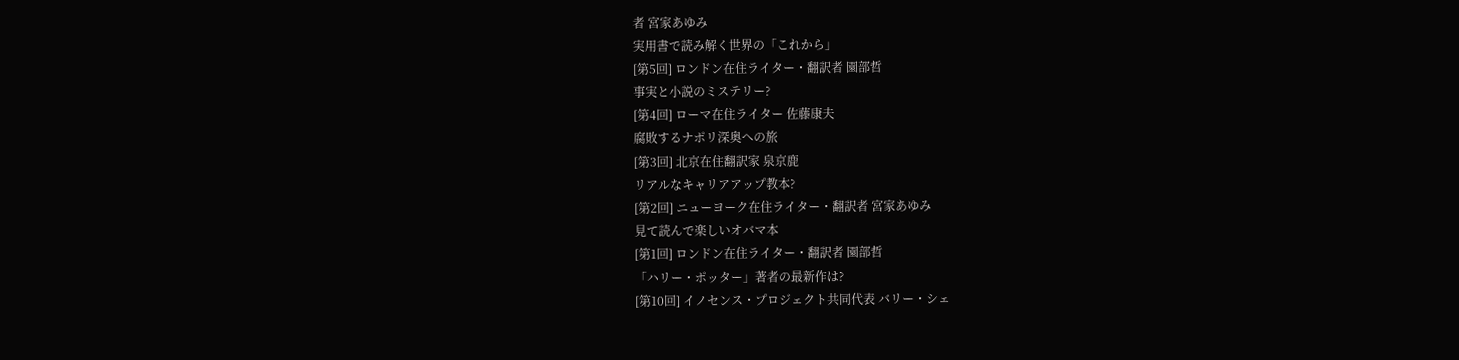者 宮家あゆみ
実用書で読み解く世界の「これから」
[第5回] ロンドン在住ライター・翻訳者 園部哲
事実と小説のミステリー?
[第4回] ローマ在住ライター 佐藤康夫
腐敗するナポリ深奥への旅
[第3回] 北京在住翻訳家 泉京鹿
リアルなキャリアアップ教本?
[第2回] ニューヨーク在住ライター・翻訳者 宮家あゆみ
見て読んで楽しいオバマ本
[第1回] ロンドン在住ライター・翻訳者 園部哲
「ハリー・ポッター」著者の最新作は?
[第10回] イノセンス・プロジェクト共同代表 バリー・シェ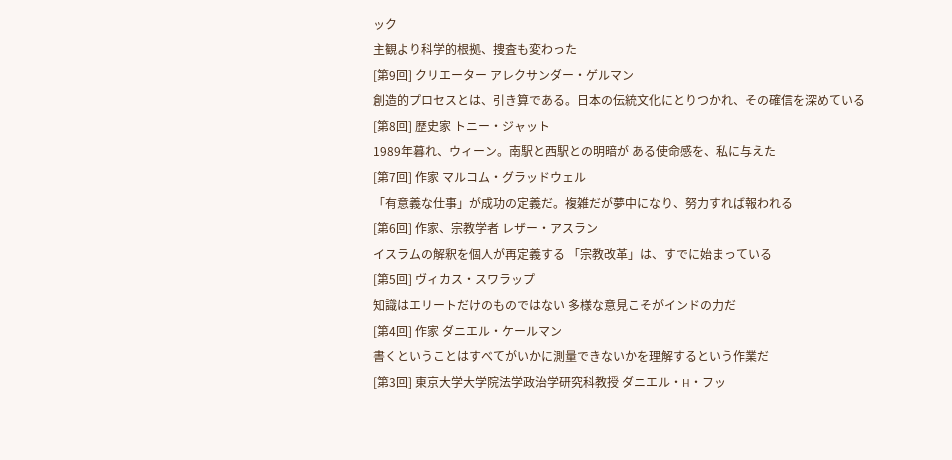ック
主観より科学的根拠、捜査も変わった
[第9回] クリエーター アレクサンダー・ゲルマン
創造的プロセスとは、引き算である。日本の伝統文化にとりつかれ、その確信を深めている
[第8回] 歴史家 トニー・ジャット
1989年暮れ、ウィーン。南駅と西駅との明暗が ある使命感を、私に与えた
[第7回] 作家 マルコム・グラッドウェル
「有意義な仕事」が成功の定義だ。複雑だが夢中になり、努力すれば報われる
[第6回] 作家、宗教学者 レザー・アスラン
イスラムの解釈を個人が再定義する 「宗教改革」は、すでに始まっている
[第5回] ヴィカス・スワラップ
知識はエリートだけのものではない 多様な意見こそがインドの力だ
[第4回] 作家 ダニエル・ケールマン
書くということはすべてがいかに測量できないかを理解するという作業だ
[第3回] 東京大学大学院法学政治学研究科教授 ダニエル・H・フッ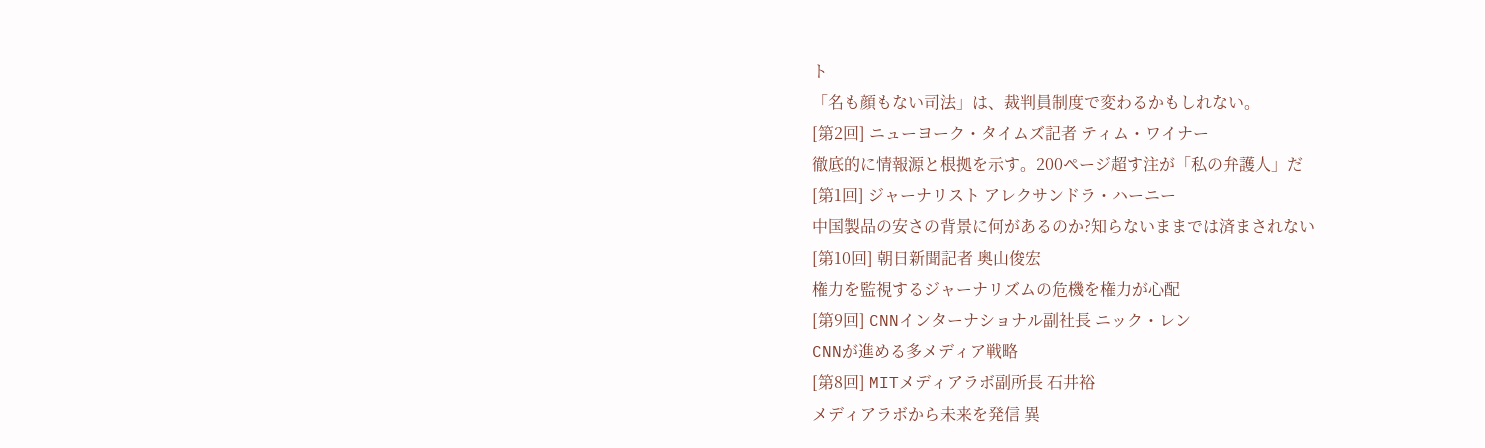ト
「名も顔もない司法」は、裁判員制度で変わるかもしれない。
[第2回] ニューヨーク・タイムズ記者 ティム・ワイナー
徹底的に情報源と根拠を示す。200ページ超す注が「私の弁護人」だ
[第1回] ジャーナリスト アレクサンドラ・ハーニー
中国製品の安さの背景に何があるのか?知らないままでは済まされない
[第10回] 朝日新聞記者 奥山俊宏
権力を監視するジャーナリズムの危機を権力が心配
[第9回] CNNインターナショナル副社長 ニック・レン
CNNが進める多メディア戦略
[第8回] MITメディアラボ副所長 石井裕
メディアラボから未来を発信 異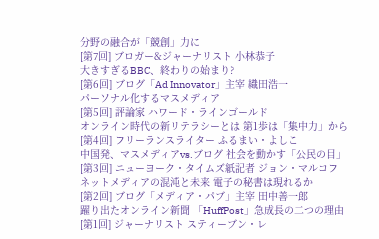分野の融合が「競創」力に
[第7回] ブロガー&ジャーナリスト 小林恭子
大きすぎるBBC、終わりの始まり?
[第6回] ブログ「Ad Innovator」主宰 織田浩一
パーソナル化するマスメディア
[第5回] 評論家 ハワード・ラインゴールド
オンライン時代の新リテラシーとは 第1歩は「集中力」から
[第4回] フリーランスライター ふるまい・よしこ
中国発、マスメディアvs.ブログ 社会を動かす「公民の目」
[第3回] ニューヨーク・タイムズ紙記者 ジョン・マルコフ
ネットメディアの混沌と未来 電子の秘書は現れるか
[第2回] ブログ「メディア・パブ」主宰 田中善一郎
躍り出たオンライン新聞 「HuffPost」急成長の二つの理由
[第1回] ジャーナリスト スティーブン・レ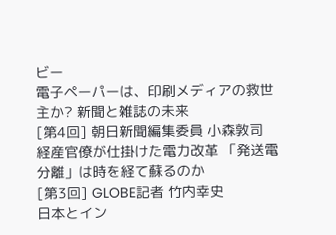ビー
電子ペーパーは、印刷メディアの救世主か? 新聞と雑誌の未来
[第4回] 朝日新聞編集委員 小森敦司
経産官僚が仕掛けた電力改革 「発送電分離」は時を経て蘇るのか
[第3回] GLOBE記者 竹内幸史
日本とイン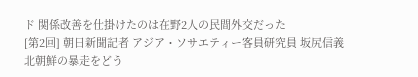ド 関係改善を仕掛けたのは在野2人の民間外交だった
[第2回] 朝日新聞記者 アジア・ソサエティー客員研究員 坂尻信義
北朝鮮の暴走をどう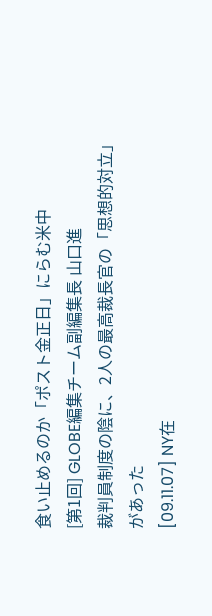食い止めるのか「ポスト金正日」にらむ米中
[第1回] GLOBE編集チーム副編集長 山口進
裁判員制度の陰に、2人の最高裁長官の「思想的対立」があった
[09.11.07] NY在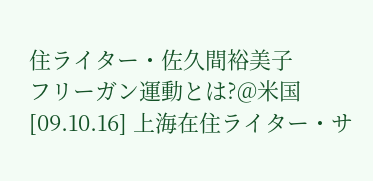住ライター・佐久間裕美子
フリーガン運動とは?@米国
[09.10.16] 上海在住ライター・サ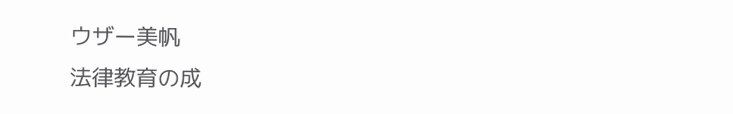ウザー美帆
法律教育の成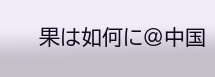果は如何に@中国